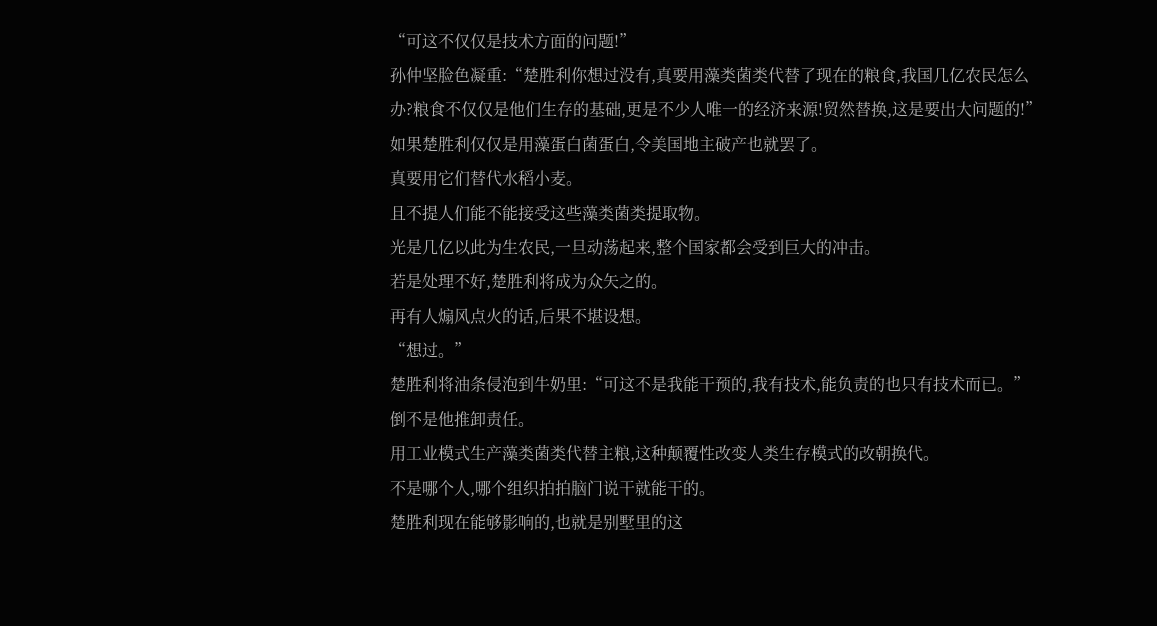“可这不仅仅是技术方面的问题!”
孙仲坚脸色凝重:“楚胜利你想过没有,真要用藻类菌类代替了现在的粮食,我国几亿农民怎么办?粮食不仅仅是他们生存的基础,更是不少人唯一的经济来源!贸然替换,这是要出大问题的!”
如果楚胜利仅仅是用藻蛋白菌蛋白,令美国地主破产也就罢了。
真要用它们替代水稻小麦。
且不提人们能不能接受这些藻类菌类提取物。
光是几亿以此为生农民,一旦动荡起来,整个国家都会受到巨大的冲击。
若是处理不好,楚胜利将成为众矢之的。
再有人煽风点火的话,后果不堪设想。
“想过。”
楚胜利将油条侵泡到牛奶里:“可这不是我能干预的,我有技术,能负责的也只有技术而已。”
倒不是他推卸责任。
用工业模式生产藻类菌类代替主粮,这种颠覆性改变人类生存模式的改朝换代。
不是哪个人,哪个组织拍拍脑门说干就能干的。
楚胜利现在能够影响的,也就是别墅里的这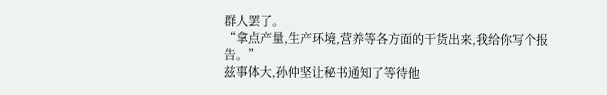群人罢了。
“拿点产量,生产环境,营养等各方面的干货出来,我给你写个报告。”
兹事体大,孙仲坚让秘书通知了等待他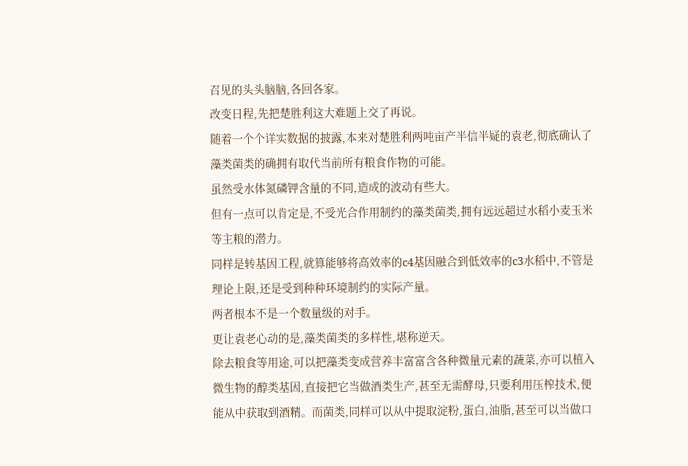召见的头头脑脑,各回各家。
改变日程,先把楚胜利这大难题上交了再说。
随着一个个详实数据的披露,本来对楚胜利两吨亩产半信半疑的袁老,彻底确认了藻类菌类的确拥有取代当前所有粮食作物的可能。
虽然受水体氮磷钾含量的不同,造成的波动有些大。
但有一点可以肯定是,不受光合作用制约的藻类菌类,拥有远远超过水稻小麦玉米等主粮的潜力。
同样是转基因工程,就算能够将高效率的c4基因融合到低效率的c3水稻中,不管是理论上限,还是受到种种环境制约的实际产量。
两者根本不是一个数量级的对手。
更让袁老心动的是,藻类菌类的多样性,堪称逆天。
除去粮食等用途,可以把藻类变成营养丰富富含各种微量元素的蔬菜,亦可以植入微生物的醇类基因,直接把它当做酒类生产,甚至无需酵母,只要利用压榨技术,便能从中获取到酒精。而菌类,同样可以从中提取淀粉,蛋白,油脂,甚至可以当做口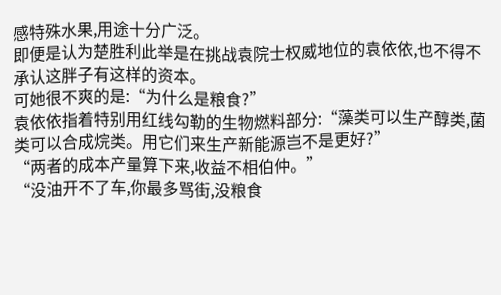感特殊水果,用途十分广泛。
即便是认为楚胜利此举是在挑战袁院士权威地位的袁依依,也不得不承认这胖子有这样的资本。
可她很不爽的是:“为什么是粮食?”
袁依依指着特别用红线勾勒的生物燃料部分:“藻类可以生产醇类,菌类可以合成烷类。用它们来生产新能源岂不是更好?”
“两者的成本产量算下来,收益不相伯仲。”
“没油开不了车,你最多骂街,没粮食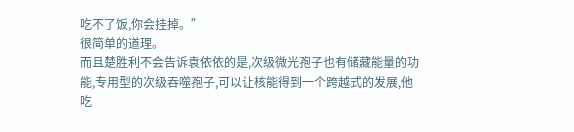吃不了饭,你会挂掉。”
很简单的道理。
而且楚胜利不会告诉袁依依的是,次级微光孢子也有储藏能量的功能,专用型的次级吞噬孢子,可以让核能得到一个跨越式的发展,他吃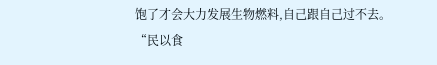饱了才会大力发展生物燃料,自己跟自己过不去。
“民以食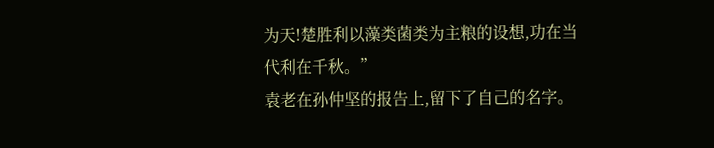为天!楚胜利以藻类菌类为主粮的设想,功在当代利在千秋。”
袁老在孙仲坚的报告上,留下了自己的名字。